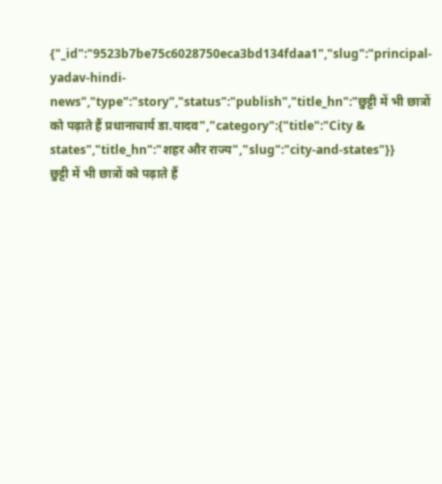{"_id":"9523b7be75c6028750eca3bd134fdaa1","slug":"principal-yadav-hindi-news","type":"story","status":"publish","title_hn":"छुट्टी में भी छात्रों को पढ़ाते हैं प्रधानाचार्य डा.यादव","category":{"title":"City & states","title_hn":"शहर और राज्य","slug":"city-and-states"}}
छुट्टी में भी छात्रों को पढ़ाते हैं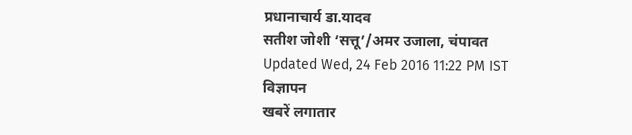प्रधानाचार्य डा.यादव
सतीश जोशी ‘सत्तू’/अमर उजाला, चंपावत
Updated Wed, 24 Feb 2016 11:22 PM IST
विज्ञापन
खबरें लगातार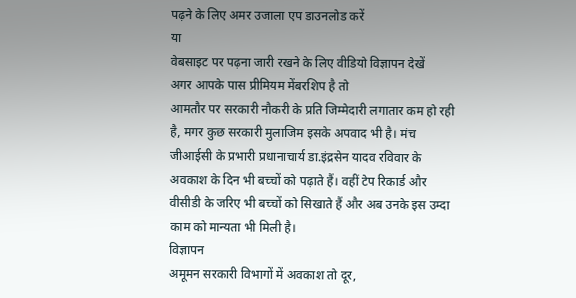पढ़ने के लिए अमर उजाला एप डाउनलोड करें
या
वेबसाइट पर पढ़ना जारी रखने के लिए वीडियो विज्ञापन देखें
अगर आपके पास प्रीमियम मेंबरशिप है तो
आमतौर पर सरकारी नौकरी के प्रति जिम्मेदारी लगातार कम हो रही है, मगर कुछ सरकारी मुलाजिम इसके अपवाद भी है। मंच जीआईसी के प्रभारी प्रधानाचार्य डा.इंद्रसेन यादव रविवार के अवकाश के दिन भी बच्चों को पढ़ाते हैं। वहीं टेप रिकार्ड और वीसीडी के जरिए भी बच्चों को सिखाते हैं और अब उनके इस उम्दा काम को मान्यता भी मिली है।
विज्ञापन
अमूमन सरकारी विभागों में अवकाश तो दूर,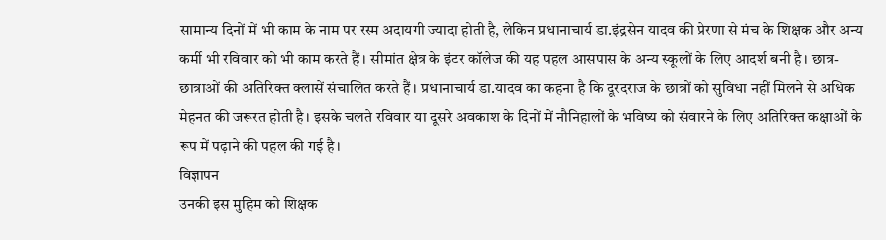सामान्य दिनों में भी काम के नाम पर रस्म अदायगी ज्यादा होती है, लेकिन प्रधानाचार्य डा.इंद्रसेन यादव की प्रेरणा से मंच के शिक्षक और अन्य कर्मी भी रविवार को भी काम करते हैं। सीमांत क्षेत्र के इंटर कॉलेज की यह पहल आसपास के अन्य स्कूलों के लिए आदर्श बनी है। छात्र-छात्राओं की अतिरिक्त क्लासें संचालित करते हैं। प्रधानाचार्य डा.यादव का कहना है कि दूरदराज के छात्रों को सुविधा नहीं मिलने से अधिक मेहनत की जरूरत होती है। इसके चलते रविवार या दूसरे अवकाश के दिनों में नौनिहालों के भविष्य को संवारने के लिए अतिरिक्त कक्षाओं के रूप में पढ़ाने की पहल की गई है।
विज्ञापन
उनकी इस मुहिम को शिक्षक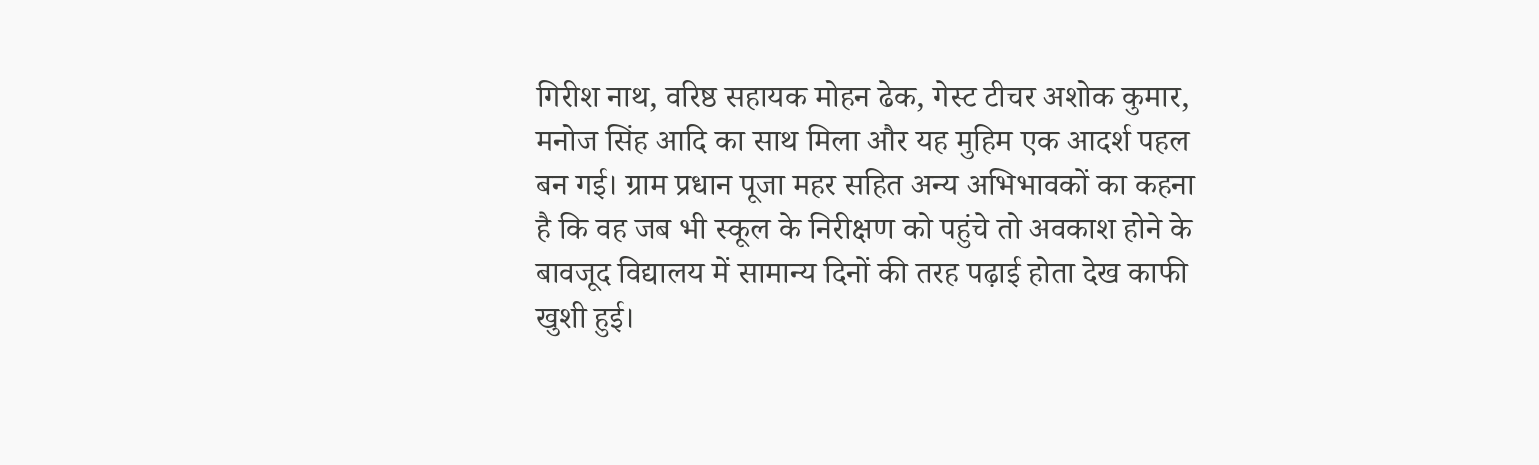गिरीश नाथ, वरिष्ठ सहायक मोहन ढेक, गेस्ट टीचर अशोक कुमार, मनोज सिंह आदि का साथ मिला और यह मुहिम एक आदर्श पहल बन गई। ग्राम प्रधान पूजा महर सहित अन्य अभिभावकों का कहना है कि वह जब भी स्कूल के निरीक्षण को पहुंचे तो अवकाश होने के बावजूद विद्यालय में सामान्य दिनों की तरह पढ़ाई होता देख काफी खुशी हुई।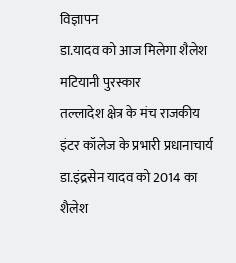विज्ञापन
डा.यादव को आज मिलेगा शैलेश मटियानी पुरस्कार
तल्लादेश क्षेत्र के मंच राजकीय इंटर कॉलेज के प्रभारी प्रधानाचार्य डा.इंद्रसेन यादव को 2014 का शैलेश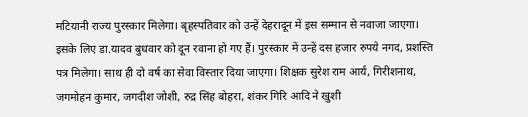मटियानी राज्य पुरस्कार मिलेगा। बृहस्पतिवार को उन्हें देहरादून में इस सम्मान से नवाजा जाएगा। इसके लिए डा.यादव बुधवार को दून रवाना हो गए हैं। पुरस्कार में उन्हें दस हजार रुपये नगद, प्रशस्ति पत्र मिलेगा। साथ ही दो वर्ष का सेवा विस्तार दिया जाएगा। शिक्षक सुरेश राम आर्य, गिरीशनाथ, जगमोहन कुमार, जगदीश जोशी, रुद्र सिंह बोहरा, शंकर गिरि आदि ने खुशी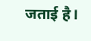जताई है।